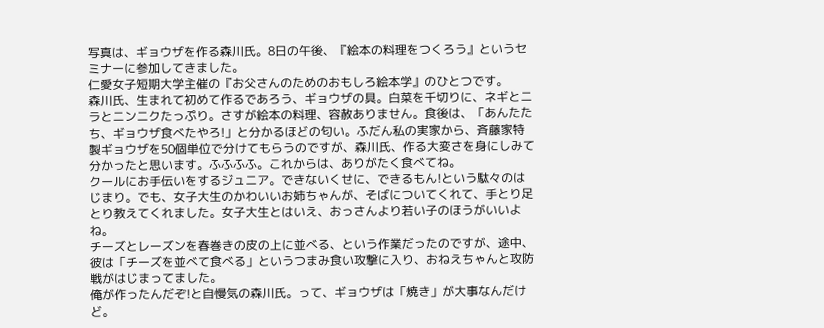写真は、ギョウザを作る森川氏。8日の午後、『絵本の料理をつくろう』というセミナーに参加してきました。
仁愛女子短期大学主催の『お父さんのためのおもしろ絵本学』のひとつです。
森川氏、生まれて初めて作るであろう、ギョウザの具。白菜を千切りに、ネギとニラとニンニクたっぷり。さすが絵本の料理、容赦ありません。食後は、「あんたたち、ギョウザ食べたやろ!」と分かるほどの匂い。ふだん私の実家から、斉藤家特製ギョウザを50個単位で分けてもらうのですが、森川氏、作る大変さを身にしみて分かったと思います。ふふふふ。これからは、ありがたく食べてね。
クールにお手伝いをするジュニア。できないくせに、できるもん!という駄々のはじまり。でも、女子大生のかわいいお姉ちゃんが、そばについてくれて、手とり足とり教えてくれました。女子大生とはいえ、おっさんより若い子のほうがいいよね。
チーズとレーズンを春巻きの皮の上に並べる、という作業だったのですが、途中、彼は「チーズを並べて食べる」というつまみ食い攻撃に入り、おねえちゃんと攻防戦がはじまってました。
俺が作ったんだぞ!と自慢気の森川氏。って、ギョウザは「焼き」が大事なんだけど。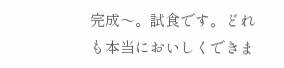完成〜。試食です。どれも本当においしくできま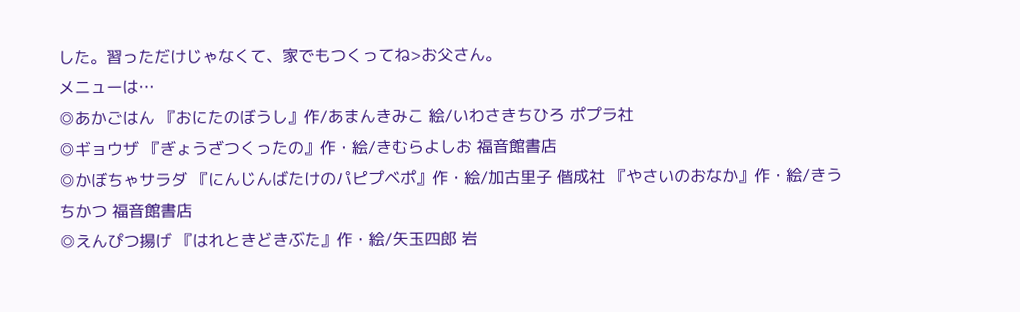した。習っただけじゃなくて、家でもつくってね>お父さん。
メニューは…
◎あかごはん 『おにたのぼうし』作/あまんきみこ 絵/いわさきちひろ ポプラ社
◎ギョウザ 『ぎょうざつくったの』作・絵/きむらよしお 福音館書店
◎かぼちゃサラダ 『にんじんばたけのパピプベポ』作・絵/加古里子 偕成社 『やさいのおなか』作・絵/きうちかつ 福音館書店
◎えんぴつ揚げ 『はれときどきぶた』作・絵/矢玉四郎 岩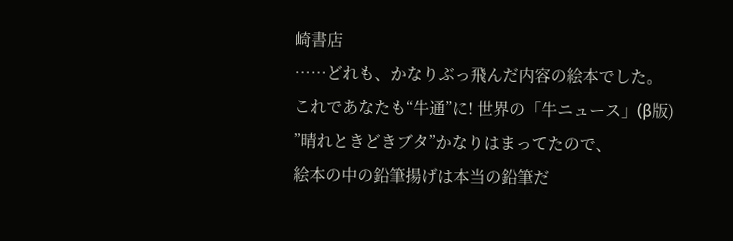崎書店
……どれも、かなりぶっ飛んだ内容の絵本でした。
これであなたも“牛通”に! 世界の「牛ニュース」(β版)
”晴れときどきブタ”かなりはまってたので、
絵本の中の鉛筆揚げは本当の鉛筆だ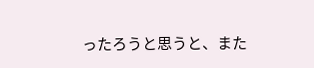ったろうと思うと、また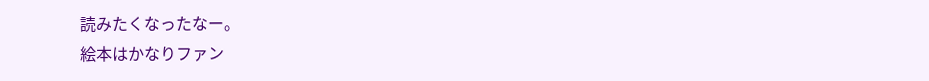読みたくなったなー。
絵本はかなりファン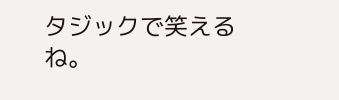タジックで笑えるね。